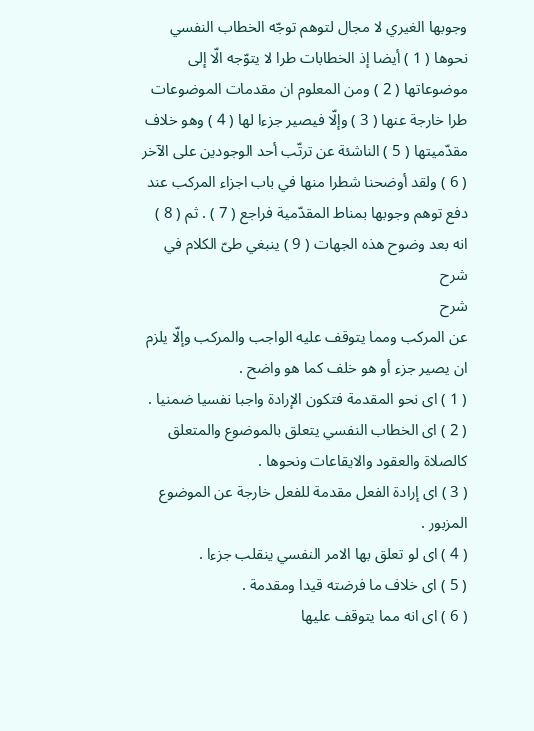وجوبها الغيري لا مجال لتوهم توجّه الخطاب النفسي نحوها ( 1 ) أيضا إذ الخطابات طرا لا يتوّجه الّا إلى موضوعاتها ( 2 ) ومن المعلوم ان مقدمات الموضوعات طرا خارجة عنها ( 3 ) وإلّا فيصير جزءا لها ( 4 ) وهو خلاف مقدّميتها ( 5 ) الناشئة عن ترتّب أحد الوجودين على الآخر ( 6 ) ولقد أوضحنا شطرا منها في باب اجزاء المركب عند دفع توهم وجوبها بمناط المقدّمية فراجع ( 7 ) . ثم ( 8 ) انه بعد وضوح هذه الجهات ( 9 ) ينبغي طىّ الكلام في شرح
شرح
عن المركب ومما يتوقف عليه الواجب والمركب وإلّا يلزم ان يصير جزء أو هو خلف كما هو واضح .
( 1 ) اى نحو المقدمة فتكون الإرادة واجبا نفسيا ضمنيا .
( 2 ) اى الخطاب النفسي يتعلق بالموضوع والمتعلق كالصلاة والعقود والايقاعات ونحوها .
( 3 ) اى إرادة الفعل مقدمة للفعل خارجة عن الموضوع المزبور .
( 4 ) اى لو تعلق بها الامر النفسي ينقلب جزءا .
( 5 ) اى خلاف ما فرضته قيدا ومقدمة .
( 6 ) اى انه مما يتوقف عليها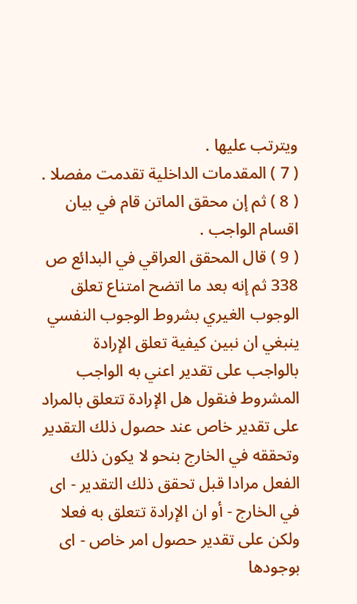ويترتب عليها .
( 7 ) المقدمات الداخلية تقدمت مفصلا .
( 8 ) ثم إن محقق الماتن قام في بيان اقسام الواجب .
( 9 ) قال المحقق العراقي في البدائع ص 338 ثم إنه بعد ما اتضح امتناع تعلق الوجوب الغيري بشروط الوجوب النفسي ينبغي ان نبين كيفية تعلق الإرادة بالواجب على تقدير اعني به الواجب المشروط فنقول هل الإرادة تتعلق بالمراد على تقدير خاص عند حصول ذلك التقدير وتحققه في الخارج بنحو لا يكون ذلك الفعل مرادا قبل تحقق ذلك التقدير - اى في الخارج - أو ان الإرادة تتعلق به فعلا ولكن على تقدير حصول امر خاص - اى بوجودها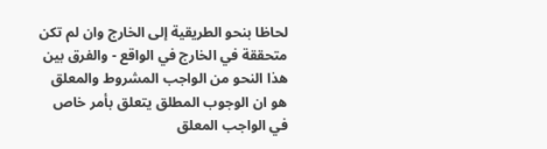لحاظا بنحو الطريقية إلى الخارج وان لم تكن متحققة في الخارج في الواقع - والفرق بين هذا النحو من الواجب المشروط والمعلق هو ان الوجوب المطلق يتعلق بأمر خاص في الواجب المعلق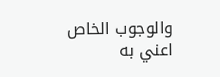والوجوب الخاص اعني به